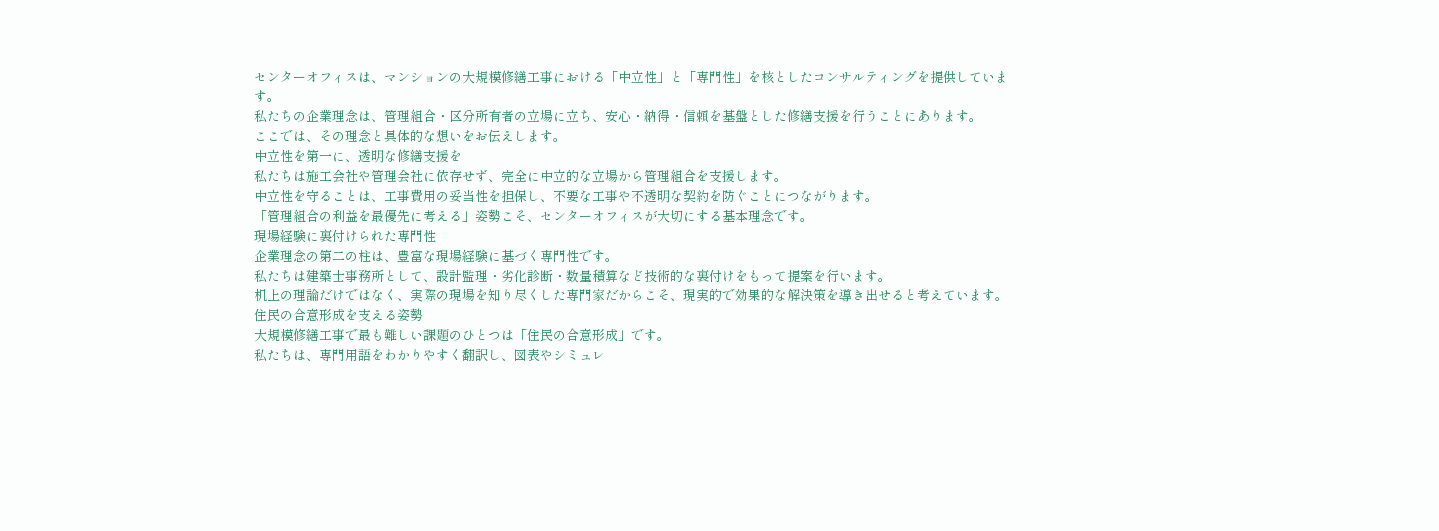センターオフィスは、マンションの大規模修繕工事における「中立性」と「専門性」を核としたコンサルティングを提供しています。
私たちの企業理念は、管理組合・区分所有者の立場に立ち、安心・納得・信頼を基盤とした修繕支援を行うことにあります。
ここでは、その理念と具体的な想いをお伝えします。
中立性を第一に、透明な修繕支援を
私たちは施工会社や管理会社に依存せず、完全に中立的な立場から管理組合を支援します。
中立性を守ることは、工事費用の妥当性を担保し、不要な工事や不透明な契約を防ぐことにつながります。
「管理組合の利益を最優先に考える」姿勢こそ、センターオフィスが大切にする基本理念です。
現場経験に裏付けられた専門性
企業理念の第二の柱は、豊富な現場経験に基づく専門性です。
私たちは建築士事務所として、設計監理・劣化診断・数量積算など技術的な裏付けをもって提案を行います。
机上の理論だけではなく、実際の現場を知り尽くした専門家だからこそ、現実的で効果的な解決策を導き出せると考えています。
住民の合意形成を支える姿勢
大規模修繕工事で最も難しい課題のひとつは「住民の合意形成」です。
私たちは、専門用語をわかりやすく翻訳し、図表やシミュレ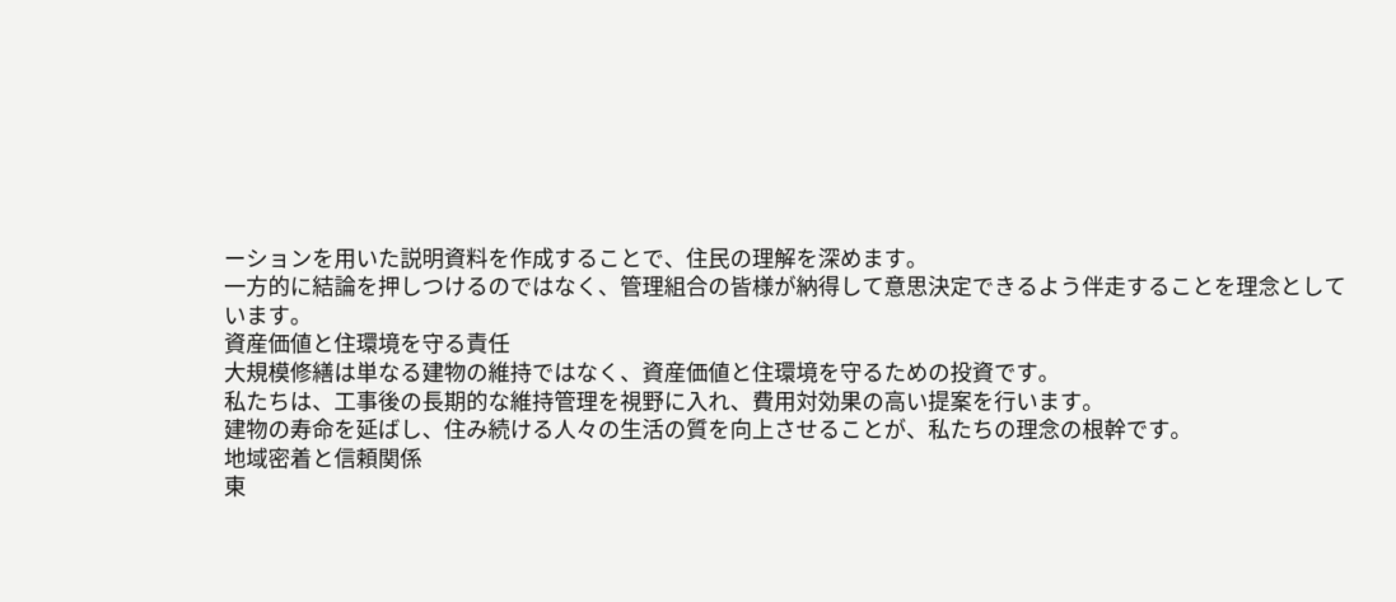ーションを用いた説明資料を作成することで、住民の理解を深めます。
一方的に結論を押しつけるのではなく、管理組合の皆様が納得して意思決定できるよう伴走することを理念としています。
資産価値と住環境を守る責任
大規模修繕は単なる建物の維持ではなく、資産価値と住環境を守るための投資です。
私たちは、工事後の長期的な維持管理を視野に入れ、費用対効果の高い提案を行います。
建物の寿命を延ばし、住み続ける人々の生活の質を向上させることが、私たちの理念の根幹です。
地域密着と信頼関係
東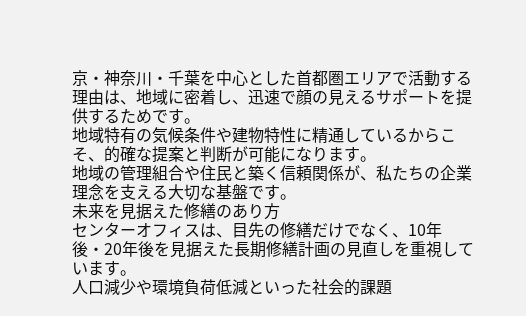京・神奈川・千葉を中心とした首都圏エリアで活動する理由は、地域に密着し、迅速で顔の見えるサポートを提供するためです。
地域特有の気候条件や建物特性に精通しているからこそ、的確な提案と判断が可能になります。
地域の管理組合や住民と築く信頼関係が、私たちの企業理念を支える大切な基盤です。
未来を見据えた修繕のあり方
センターオフィスは、目先の修繕だけでなく、10年後・20年後を見据えた長期修繕計画の見直しを重視しています。
人口減少や環境負荷低減といった社会的課題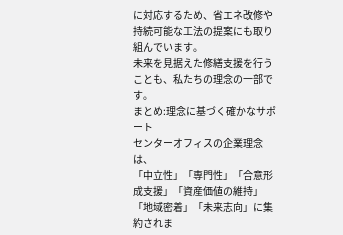に対応するため、省エネ改修や持続可能な工法の提案にも取り組んでいます。
未来を見据えた修繕支援を行うことも、私たちの理念の一部です。
まとめ:理念に基づく確かなサポート
センターオフィスの企業理念は、
「中立性」「専門性」「合意形成支援」「資産価値の維持」「地域密着」「未来志向」に集約されま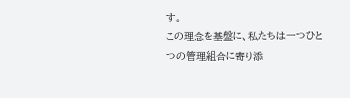す。
この理念を基盤に、私たちは一つひとつの管理組合に寄り添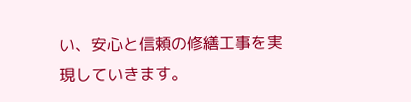い、安心と信頼の修繕工事を実現していきます。